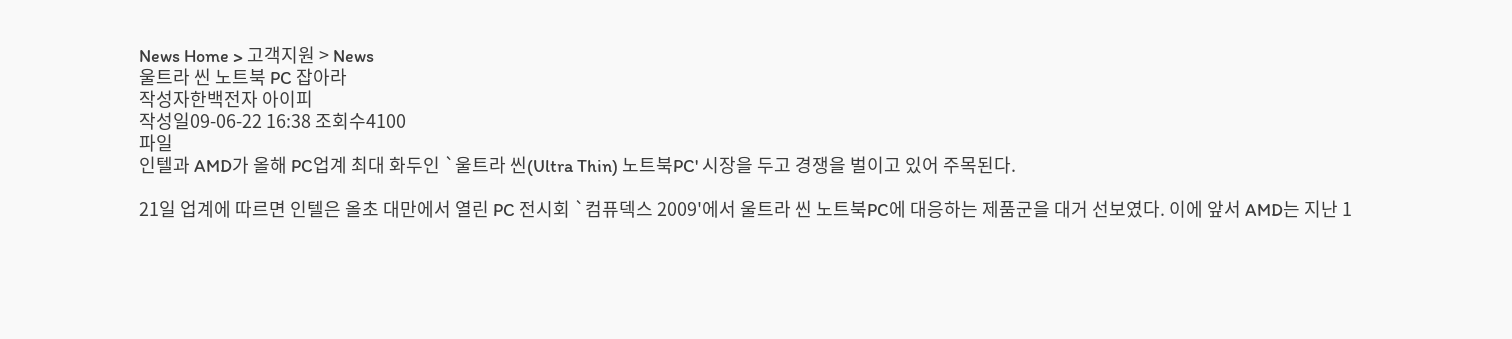News Home > 고객지원 > News
울트라 씬 노트북 PC 잡아라
작성자한백전자 아이피
작성일09-06-22 16:38 조회수4100
파일
인텔과 AMD가 올해 PC업계 최대 화두인 `울트라 씬(Ultra Thin) 노트북PC' 시장을 두고 경쟁을 벌이고 있어 주목된다.

21일 업계에 따르면 인텔은 올초 대만에서 열린 PC 전시회 `컴퓨덱스 2009'에서 울트라 씬 노트북PC에 대응하는 제품군을 대거 선보였다. 이에 앞서 AMD는 지난 1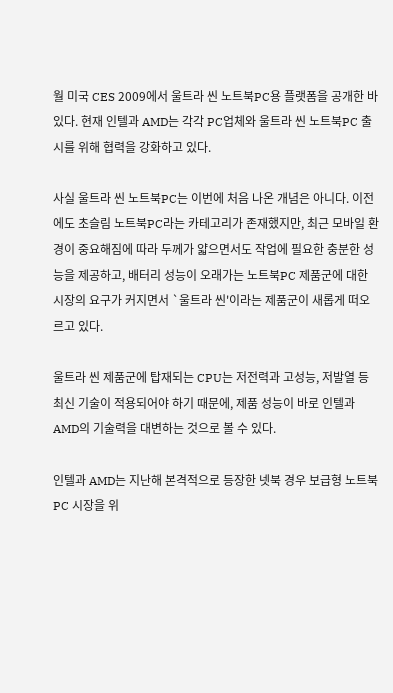월 미국 CES 2009에서 울트라 씬 노트북PC용 플랫폼을 공개한 바 있다. 현재 인텔과 AMD는 각각 PC업체와 울트라 씬 노트북PC 출시를 위해 협력을 강화하고 있다.

사실 울트라 씬 노트북PC는 이번에 처음 나온 개념은 아니다. 이전에도 초슬림 노트북PC라는 카테고리가 존재했지만, 최근 모바일 환경이 중요해짐에 따라 두께가 얇으면서도 작업에 필요한 충분한 성능을 제공하고, 배터리 성능이 오래가는 노트북PC 제품군에 대한 시장의 요구가 커지면서 `울트라 씬'이라는 제품군이 새롭게 떠오르고 있다.

울트라 씬 제품군에 탑재되는 CPU는 저전력과 고성능, 저발열 등 최신 기술이 적용되어야 하기 때문에, 제품 성능이 바로 인텔과 AMD의 기술력을 대변하는 것으로 볼 수 있다.

인텔과 AMD는 지난해 본격적으로 등장한 넷북 경우 보급형 노트북PC 시장을 위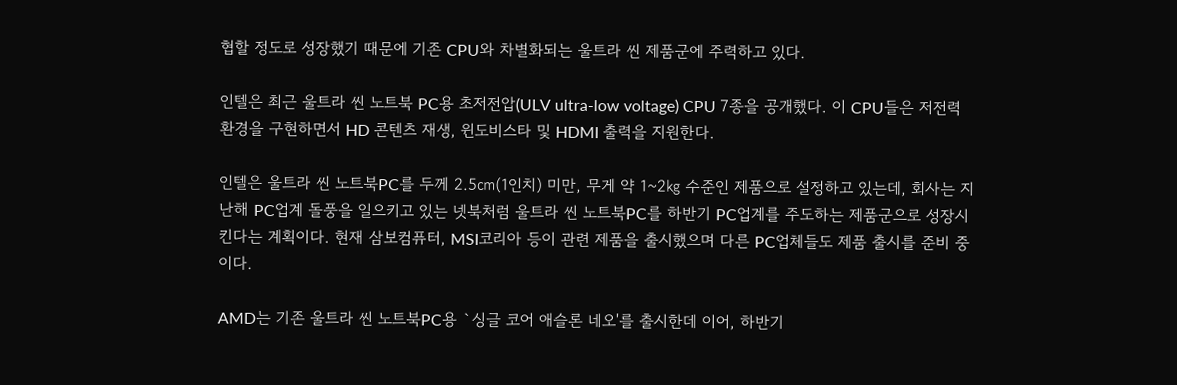협할 정도로 성장했기 때문에 기존 CPU와 차별화되는 울트라 씬 제품군에 주력하고 있다.

인텔은 최근 울트라 씬 노트북 PC용 초저전압(ULV ultra-low voltage) CPU 7종을 공개했다. 이 CPU들은 저전력 환경을 구현하면서 HD 콘텐츠 재생, 윈도비스타 및 HDMI 출력을 지원한다.

인텔은 울트라 씬 노트북PC를 두께 2.5㎝(1인치) 미만, 무게 약 1~2㎏ 수준인 제품으로 설정하고 있는데, 회사는 지난해 PC업계 돌풍을 일으키고 있는 넷북처럼 울트라 씬 노트북PC를 하반기 PC업계를 주도하는 제품군으로 성장시킨다는 계획이다. 현재 삼보컴퓨터, MSI코리아 등이 관련 제품을 출시했으며 다른 PC업체들도 제품 출시를 준비 중이다.

AMD는 기존 울트라 씬 노트북PC용 `싱글 코어 애슬론 네오'를 출시한데 이어, 하반기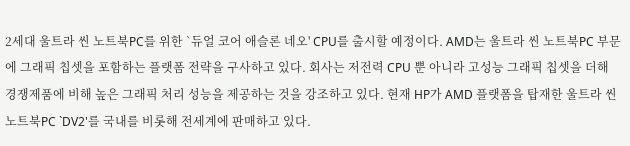2세대 울트라 씬 노트북PC를 위한 `듀얼 코어 애슬론 네오' CPU를 출시할 예정이다. AMD는 울트라 씬 노트북PC 부문에 그래픽 칩셋을 포함하는 플랫폼 전략을 구사하고 있다. 회사는 저전력 CPU 뿐 아니라 고성능 그래픽 칩셋을 더해 경쟁제품에 비해 높은 그래픽 처리 성능을 제공하는 것을 강조하고 있다. 현재 HP가 AMD 플랫폼을 탑재한 울트라 씬 노트북PC `DV2'를 국내를 비롯해 전세계에 판매하고 있다.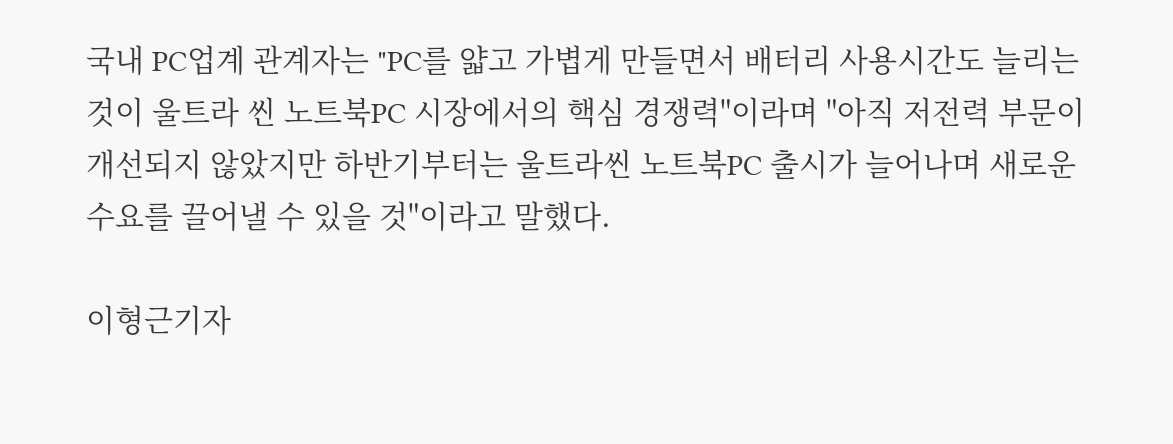국내 PC업계 관계자는 "PC를 얇고 가볍게 만들면서 배터리 사용시간도 늘리는 것이 울트라 씬 노트북PC 시장에서의 핵심 경쟁력"이라며 "아직 저전력 부문이 개선되지 않았지만 하반기부터는 울트라씬 노트북PC 출시가 늘어나며 새로운 수요를 끌어낼 수 있을 것"이라고 말했다.

이형근기자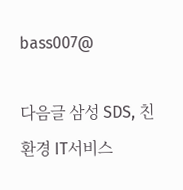bass007@

다음글 삼성 SDS, 친환경 IT서비스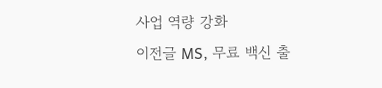사업 역량 강화
이전글 MS, 무료 백신 출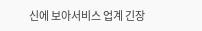신에 보아서비스 업계 긴장